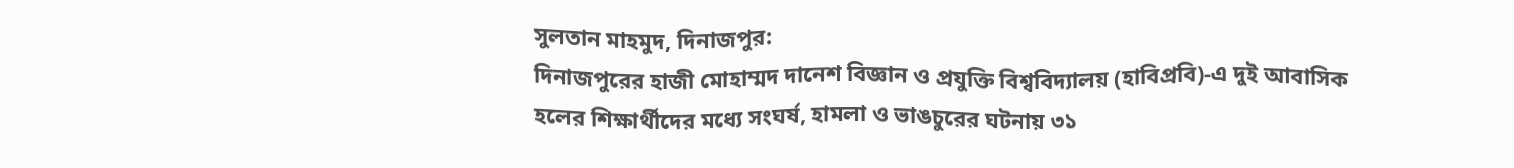সুলতান মাহমুদ, দিনাজপুর:
দিনাজপুরের হাজী মোহাম্মদ দানেশ বিজ্ঞান ও প্রযুক্তি বিশ্ববিদ্যালয় (হাবিপ্রবি)-এ দুই আবাসিক হলের শিক্ষার্থীদের মধ্যে সংঘর্ষ, হামলা ও ভাঙচুরের ঘটনায় ৩১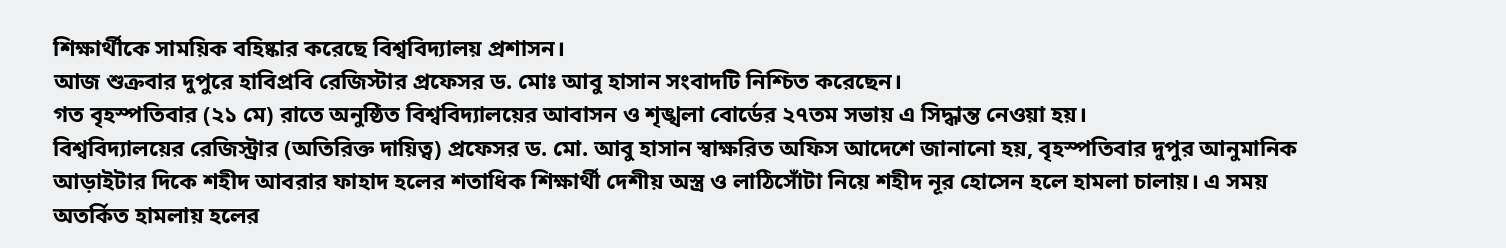শিক্ষার্থীকে সাময়িক বহিষ্কার করেছে বিশ্ববিদ্যালয় প্রশাসন।
আজ শুক্রবার দুপুরে হাবিপ্রবি রেজিস্টার প্রফেসর ড. মোঃ আবু হাসান সংবাদটি নিশ্চিত করেছেন।
গত বৃহস্পতিবার (২১ মে) রাতে অনুষ্ঠিত বিশ্ববিদ্যালয়ের আবাসন ও শৃঙ্খলা বোর্ডের ২৭তম সভায় এ সিদ্ধান্ত নেওয়া হয়।
বিশ্ববিদ্যালয়ের রেজিস্ট্রার (অতিরিক্ত দায়িত্ব) প্রফেসর ড. মো. আবু হাসান স্বাক্ষরিত অফিস আদেশে জানানো হয়, বৃহস্পতিবার দুপুর আনুমানিক আড়াইটার দিকে শহীদ আবরার ফাহাদ হলের শতাধিক শিক্ষার্থী দেশীয় অস্ত্র ও লাঠিসোঁটা নিয়ে শহীদ নূর হোসেন হলে হামলা চালায়। এ সময় অতর্কিত হামলায় হলের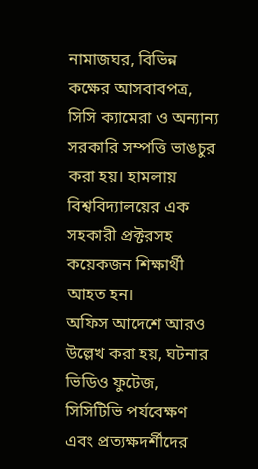নামাজঘর, বিভিন্ন কক্ষের আসবাবপত্র, সিসি ক্যামেরা ও অন্যান্য সরকারি সম্পত্তি ভাঙচুর করা হয়। হামলায় বিশ্ববিদ্যালয়ের এক সহকারী প্রক্টরসহ কয়েকজন শিক্ষার্থী আহত হন।
অফিস আদেশে আরও উল্লেখ করা হয়, ঘটনার ভিডিও ফুটেজ, সিসিটিভি পর্যবেক্ষণ এবং প্রত্যক্ষদর্শীদের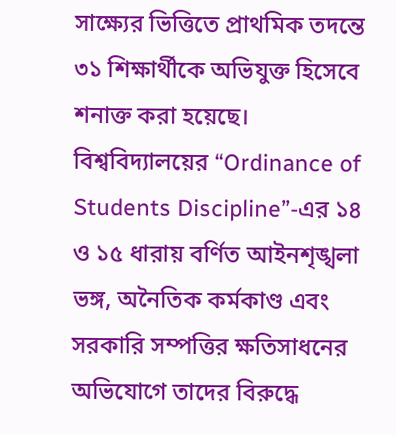সাক্ষ্যের ভিত্তিতে প্রাথমিক তদন্তে ৩১ শিক্ষার্থীকে অভিযুক্ত হিসেবে শনাক্ত করা হয়েছে। বিশ্ববিদ্যালয়ের “Ordinance of Students Discipline”-এর ১৪ ও ১৫ ধারায় বর্ণিত আইনশৃঙ্খলা ভঙ্গ, অনৈতিক কর্মকাণ্ড এবং সরকারি সম্পত্তির ক্ষতিসাধনের অভিযোগে তাদের বিরুদ্ধে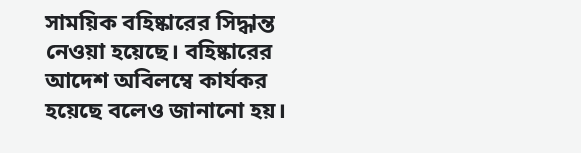সাময়িক বহিষ্কারের সিদ্ধান্ত নেওয়া হয়েছে। বহিষ্কারের আদেশ অবিলম্বে কার্যকর হয়েছে বলেও জানানো হয়।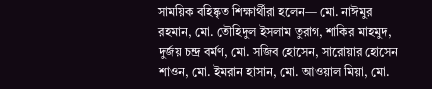সাময়িক বহিষ্কৃত শিক্ষার্থীরা হলেন— মো. নাঈমুর রহমান, মো. তৌহিদুল ইসলাম তুরাগ, শাকির মাহমুদ, দুর্জয় চন্দ্র বর্মণ, মো. সজিব হোসেন, সারোয়ার হোসেন শাওন, মো. ইমরান হাসান, মো. আওয়াল মিয়া, মো.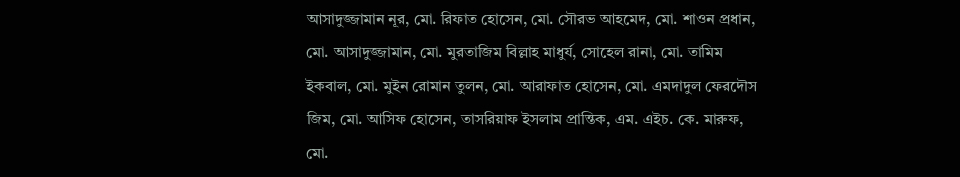আসাদুজ্জামান নূর, মো. রিফাত হোসেন, মো. সৌরভ আহমেদ, মো. শাওন প্রধান, মো. আসাদুজ্জামান, মো. মুরতাজিম বিল্লাহ মাধুর্য, সোহেল রানা, মো. তামিম ইকবাল, মো. মুইন রোমান তুলন, মো. আরাফাত হোসেন, মো. এমদাদুল ফেরদৌস জিম, মো. আসিফ হোসেন, তাসরিয়াফ ইসলাম প্রান্তিক, এম. এইচ. কে. মারুফ, মো.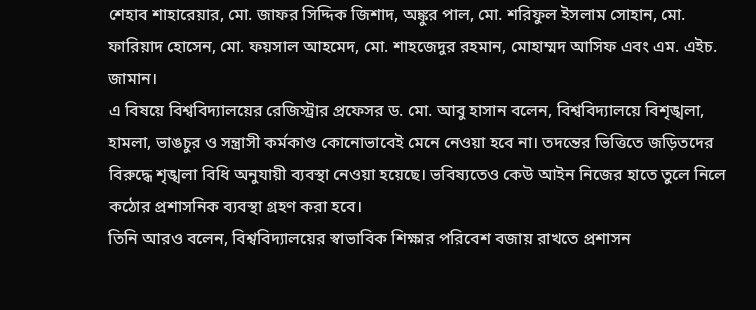শেহাব শাহারেয়ার, মো. জাফর সিদ্দিক জিশাদ, অঙ্কুর পাল, মো. শরিফুল ইসলাম সোহান, মো. ফারিয়াদ হোসেন, মো. ফয়সাল আহমেদ, মো. শাহজেদুর রহমান, মোহাম্মদ আসিফ এবং এম. এইচ. জামান।
এ বিষয়ে বিশ্ববিদ্যালয়ের রেজিস্ট্রার প্রফেসর ড. মো. আবু হাসান বলেন, বিশ্ববিদ্যালয়ে বিশৃঙ্খলা, হামলা, ভাঙচুর ও সন্ত্রাসী কর্মকাণ্ড কোনোভাবেই মেনে নেওয়া হবে না। তদন্তের ভিত্তিতে জড়িতদের বিরুদ্ধে শৃঙ্খলা বিধি অনুযায়ী ব্যবস্থা নেওয়া হয়েছে। ভবিষ্যতেও কেউ আইন নিজের হাতে তুলে নিলে কঠোর প্রশাসনিক ব্যবস্থা গ্রহণ করা হবে।
তিনি আরও বলেন, বিশ্ববিদ্যালয়ের স্বাভাবিক শিক্ষার পরিবেশ বজায় রাখতে প্রশাসন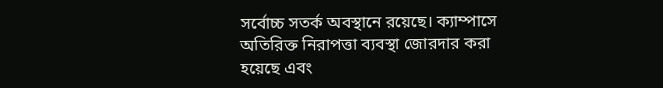সর্বোচ্চ সতর্ক অবস্থানে রয়েছে। ক্যাম্পাসে অতিরিক্ত নিরাপত্তা ব্যবস্থা জোরদার করা হয়েছে এবং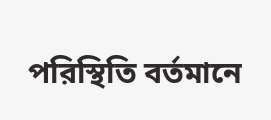পরিস্থিতি বর্তমানে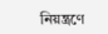নিয়ন্ত্রণে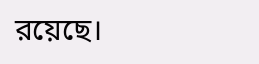রয়েছে।